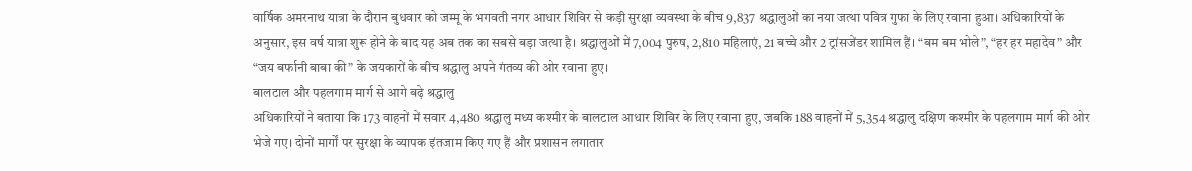वार्षिक अमरनाथ यात्रा के दौरान बुधवार को जम्मू के भगवती नगर आधार शिविर से कड़ी सुरक्षा व्यवस्था के बीच 9,837 श्रद्धालुओं का नया जत्था पवित्र गुफा के लिए रवाना हुआ। अधिकारियों के अनुसार, इस वर्ष यात्रा शुरू होने के बाद यह अब तक का सबसे बड़ा जत्था है। श्रद्धालुओं में 7,004 पुरुष, 2,810 महिलाएं, 21 बच्चे और 2 ट्रांसजेंडर शामिल हैं। “बम बम भोले”, “हर हर महादेव” और “जय बर्फानी बाबा की” के जयकारों के बीच श्रद्धालु अपने गंतव्य की ओर रवाना हुए।
बालटाल और पहलगाम मार्ग से आगे बढ़े श्रद्धालु
अधिकारियों ने बताया कि 173 वाहनों में सवार 4,480 श्रद्धालु मध्य कश्मीर के बालटाल आधार शिविर के लिए रवाना हुए, जबकि 188 वाहनों में 5,354 श्रद्धालु दक्षिण कश्मीर के पहलगाम मार्ग की ओर भेजे गए। दोनों मार्गों पर सुरक्षा के व्यापक इंतजाम किए गए हैं और प्रशासन लगातार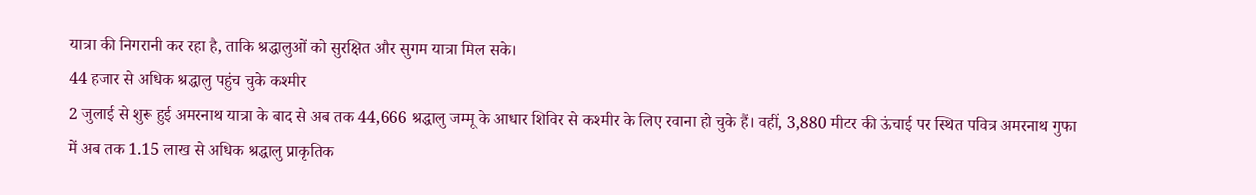यात्रा की निगरानी कर रहा है, ताकि श्रद्धालुओं को सुरक्षित और सुगम यात्रा मिल सके।
44 हजार से अधिक श्रद्धालु पहुंच चुके कश्मीर
2 जुलाई से शुरू हुई अमरनाथ यात्रा के बाद से अब तक 44,666 श्रद्धालु जम्मू के आधार शिविर से कश्मीर के लिए रवाना हो चुके हैं। वहीं, 3,880 मीटर की ऊंचाई पर स्थित पवित्र अमरनाथ गुफा में अब तक 1.15 लाख से अधिक श्रद्धालु प्राकृतिक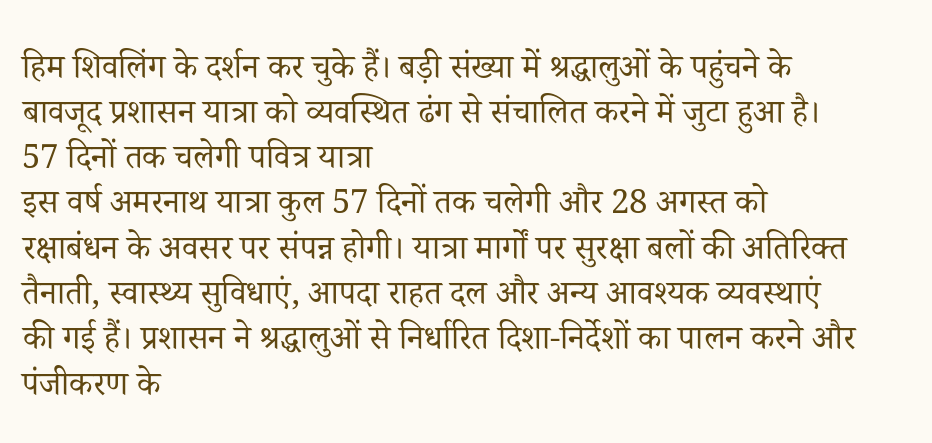हिम शिवलिंग के दर्शन कर चुके हैं। बड़ी संख्या में श्रद्धालुओं के पहुंचने के बावजूद प्रशासन यात्रा को व्यवस्थित ढंग से संचालित करने में जुटा हुआ है।
57 दिनों तक चलेगी पवित्र यात्रा
इस वर्ष अमरनाथ यात्रा कुल 57 दिनों तक चलेगी और 28 अगस्त को रक्षाबंधन के अवसर पर संपन्न होगी। यात्रा मार्गों पर सुरक्षा बलों की अतिरिक्त तैनाती, स्वास्थ्य सुविधाएं, आपदा राहत दल और अन्य आवश्यक व्यवस्थाएं की गई हैं। प्रशासन ने श्रद्धालुओं से निर्धारित दिशा-निर्देशों का पालन करने और पंजीकरण के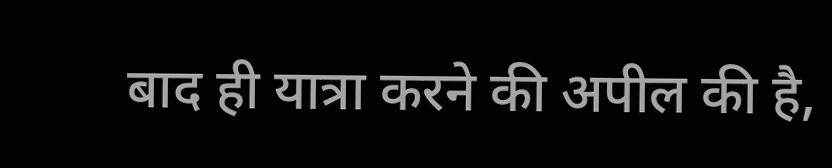बाद ही यात्रा करने की अपील की है,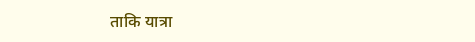ताकि यात्रा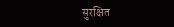सुरक्षित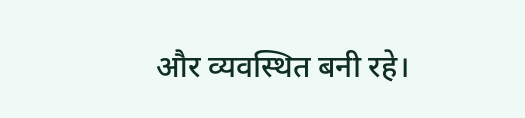और व्यवस्थित बनी रहे।